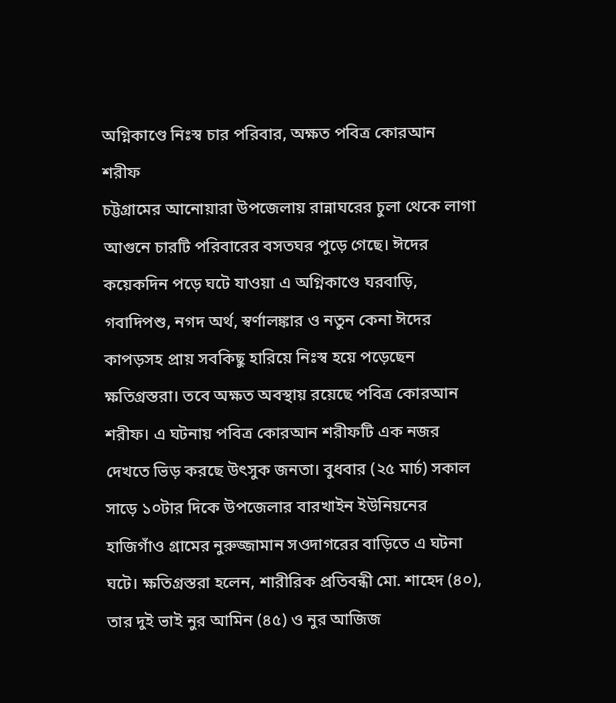অগ্নিকাণ্ডে নিঃস্ব চার পরিবার, অক্ষত পবিত্র কোরআন শরীফ
চট্টগ্রামের আনোয়ারা উপজেলায় রান্নাঘরের চুলা থেকে লাগা আগুনে চারটি পরিবারের বসতঘর পুড়ে গেছে। ঈদের কয়েকদিন পড়ে ঘটে যাওয়া এ অগ্নিকাণ্ডে ঘরবাড়ি, গবাদিপশু, নগদ অর্থ, স্বর্ণালঙ্কার ও নতুন কেনা ঈদের কাপড়সহ প্রায় সবকিছু হারিয়ে নিঃস্ব হয়ে পড়েছেন ক্ষতিগ্রস্তরা। তবে অক্ষত অবস্থায় রয়েছে পবিত্র কোরআন শরীফ। এ ঘটনায় পবিত্র কোরআন শরীফটি এক নজর দেখতে ভিড় করছে উৎসুক জনতা। বুধবার (২৫ মার্চ) সকাল সাড়ে ১০টার দিকে উপজেলার বারখাইন ইউনিয়নের হাজিগাঁও গ্রামের নুরুজ্জামান সওদাগরের বাড়িতে এ ঘটনা ঘটে। ক্ষতিগ্রস্তরা হলেন, শারীরিক প্রতিবন্ধী মো. শাহেদ (৪০), তার দুই ভাই নুর আমিন (৪৫) ও নুর আজিজ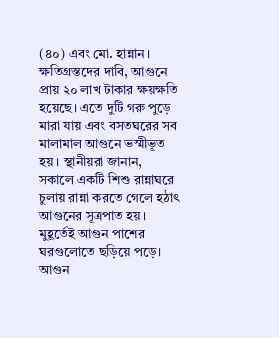(৪০) এবং মো. হান্নান। ক্ষতিগ্রস্তদের দাবি, আগুনে প্রায় ২০ লাখ টাকার ক্ষয়ক্ষতি হয়েছে। এতে দুটি গরু পুড়ে মারা যায় এবং বসতঘরের সব মালামাল আগুনে ভস্মীভূত হয়। স্থানীয়রা জানান, সকালে একটি শিশু রান্নাঘরে চুলায় রান্না করতে গেলে হঠাৎ আগুনের সূত্রপাত হয়। মুহূর্তেই আগুন পাশের ঘরগুলোতে ছড়িয়ে পড়ে। আগুন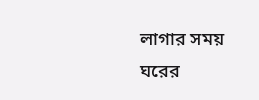লাগার সময় ঘরের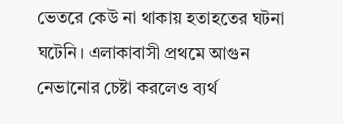ভেতরে কেউ না থাকায় হতাহতের ঘটনা ঘটেনি। এলাকাবাসী প্রথমে আগুন নেভানোর চেষ্টা করলেও ব্যর্থ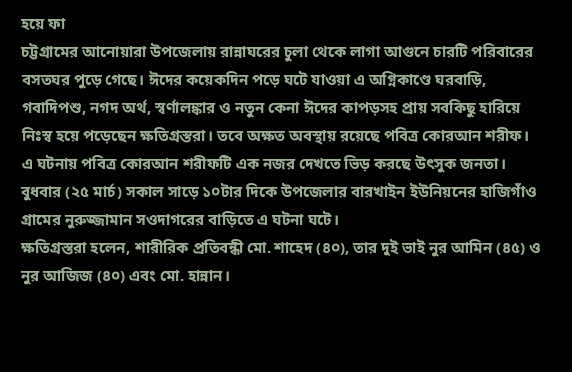হয়ে ফা
চট্টগ্রামের আনোয়ারা উপজেলায় রান্নাঘরের চুলা থেকে লাগা আগুনে চারটি পরিবারের বসতঘর পুড়ে গেছে। ঈদের কয়েকদিন পড়ে ঘটে যাওয়া এ অগ্নিকাণ্ডে ঘরবাড়ি, গবাদিপশু, নগদ অর্থ, স্বর্ণালঙ্কার ও নতুন কেনা ঈদের কাপড়সহ প্রায় সবকিছু হারিয়ে নিঃস্ব হয়ে পড়েছেন ক্ষতিগ্রস্তরা। তবে অক্ষত অবস্থায় রয়েছে পবিত্র কোরআন শরীফ।
এ ঘটনায় পবিত্র কোরআন শরীফটি এক নজর দেখতে ভিড় করছে উৎসুক জনতা।
বুধবার (২৫ মার্চ) সকাল সাড়ে ১০টার দিকে উপজেলার বারখাইন ইউনিয়নের হাজিগাঁও গ্রামের নুরুজ্জামান সওদাগরের বাড়িতে এ ঘটনা ঘটে।
ক্ষতিগ্রস্তরা হলেন, শারীরিক প্রতিবন্ধী মো. শাহেদ (৪০), তার দুই ভাই নুর আমিন (৪৫) ও নুর আজিজ (৪০) এবং মো. হান্নান।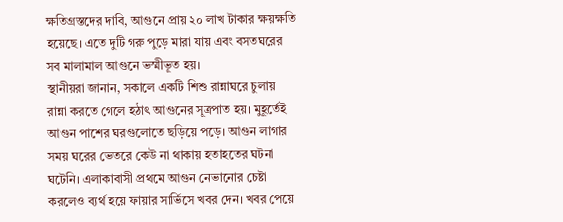ক্ষতিগ্রস্তদের দাবি, আগুনে প্রায় ২০ লাখ টাকার ক্ষয়ক্ষতি হয়েছে। এতে দুটি গরু পুড়ে মারা যায় এবং বসতঘরের সব মালামাল আগুনে ভস্মীভূত হয়।
স্থানীয়রা জানান, সকালে একটি শিশু রান্নাঘরে চুলায় রান্না করতে গেলে হঠাৎ আগুনের সূত্রপাত হয়। মুহূর্তেই আগুন পাশের ঘরগুলোতে ছড়িয়ে পড়ে। আগুন লাগার সময় ঘরের ভেতরে কেউ না থাকায় হতাহতের ঘটনা ঘটেনি। এলাকাবাসী প্রথমে আগুন নেভানোর চেষ্টা করলেও ব্যর্থ হয়ে ফায়ার সার্ভিসে খবর দেন। খবর পেয়ে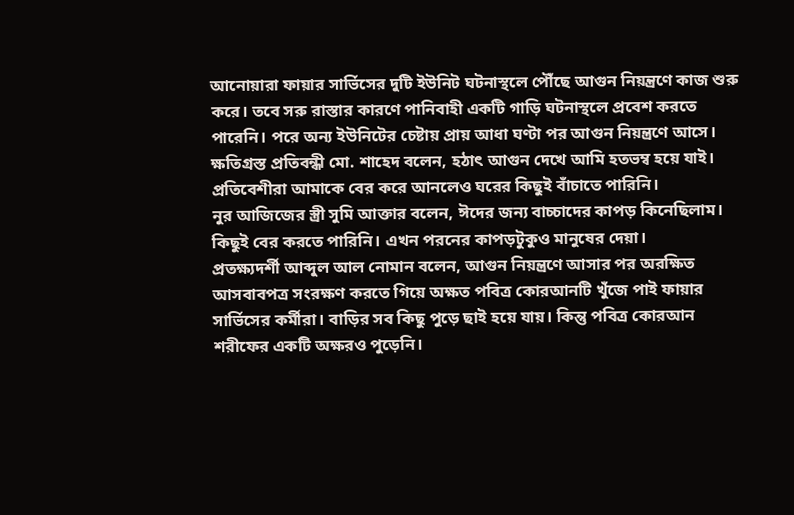আনোয়ারা ফায়ার সার্ভিসের দুটি ইউনিট ঘটনাস্থলে পৌঁছে আগুন নিয়ন্ত্রণে কাজ শুরু করে। তবে সরু রাস্তার কারণে পানিবাহী একটি গাড়ি ঘটনাস্থলে প্রবেশ করতে পারেনি। পরে অন্য ইউনিটের চেষ্টায় প্রায় আধা ঘণ্টা পর আগুন নিয়ন্ত্রণে আসে।
ক্ষতিগ্রস্ত প্রতিবন্ধী মো. শাহেদ বলেন, হঠাৎ আগুন দেখে আমি হতভম্ব হয়ে যাই। প্রতিবেশীরা আমাকে বের করে আনলেও ঘরের কিছুই বাঁচাতে পারিনি।
নুর আজিজের স্ত্রী সুমি আক্তার বলেন, ঈদের জন্য বাচ্চাদের কাপড় কিনেছিলাম। কিছুই বের করতে পারিনি। এখন পরনের কাপড়টুকুও মানুষের দেয়া।
প্রতক্ষ্যদর্শী আব্দুল আল নোমান বলেন, আগুন নিয়ন্ত্রণে আসার পর অরক্ষিত আসবাবপত্র সংরক্ষণ করতে গিয়ে অক্ষত পবিত্র কোরআনটি খুঁজে পাই ফায়ার সার্ভিসের কর্মীরা। বাড়ির সব কিছু পুড়ে ছাই হয়ে যায়। কিন্তু পবিত্র কোরআন শরীফের একটি অক্ষরও পুড়েনি।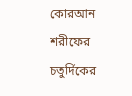কোরআন শরীফের চতুর্দিকের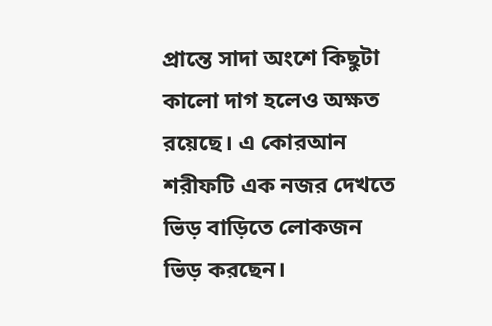প্রান্তে সাদা অংশে কিছুটা কালো দাগ হলেও অক্ষত রয়েছে। এ কোরআন শরীফটি এক নজর দেখতে ভিড় বাড়িতে লোকজন ভিড় করছেন।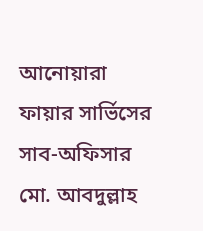আনোয়ারা ফায়ার সার্ভিসের সাব-অফিসার মো. আবদুল্লাহ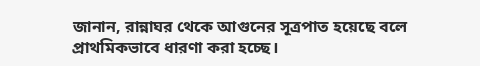জানান, রান্নাঘর থেকে আগুনের সূত্রপাত হয়েছে বলে প্রাথমিকভাবে ধারণা করা হচ্ছে।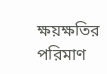ক্ষয়ক্ষতির পরিমাণ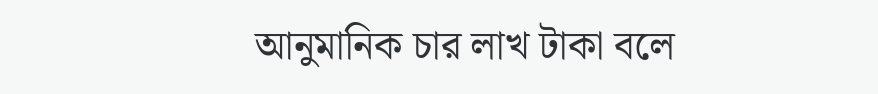আনুমানিক চার লাখ টাকা বলে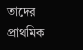তাদের প্রাথমিক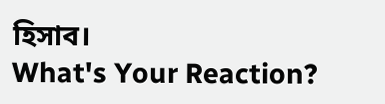হিসাব।
What's Your Reaction?